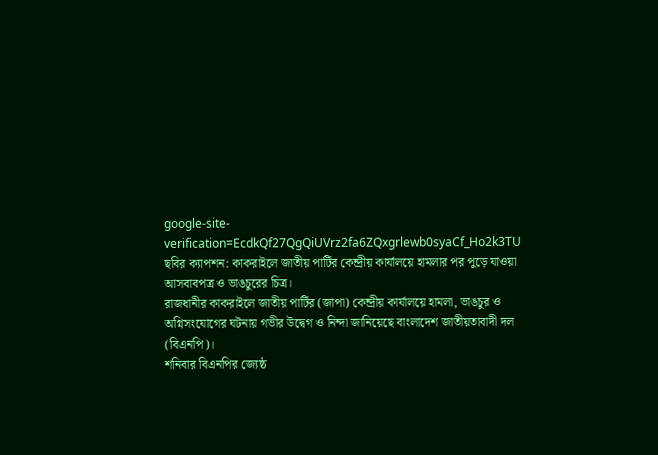google-site-verification=EcdkQf27QgQiUVrz2fa6ZQxgrlewb0syaCf_Ho2k3TU
ছবির ক্যাপশন: কাকরাইলে জাতীয় পার্টির কেন্দ্রীয় কার্যালয়ে হামলার পর পুড়ে যাওয়া আসবাবপত্র ও ভাঙচুরের চিত্র।
রাজধানীর কাকরাইলে জাতীয় পার্টির (জাপা) কেন্দ্রীয় কার্যালয়ে হামলা, ভাঙচুর ও অগ্নিসংযোগের ঘটনায় গভীর উদ্বেগ ও নিন্দা জানিয়েছে বাংলাদেশ জাতীয়তাবাদী দল (বিএনপি)।
শনিবার বিএনপির জ্যেষ্ঠ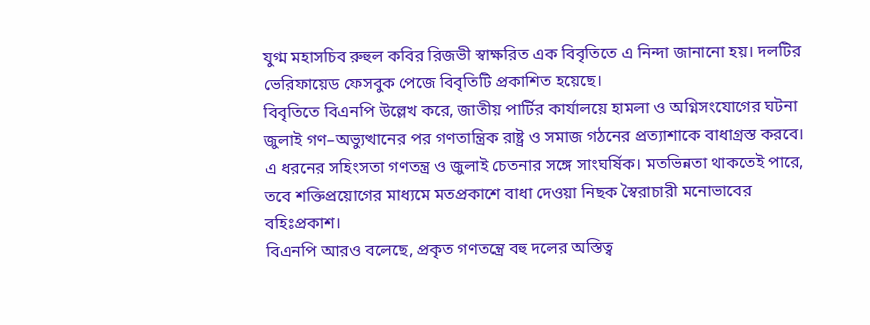যুগ্ম মহাসচিব রুহুল কবির রিজভী স্বাক্ষরিত এক বিবৃতিতে এ নিন্দা জানানো হয়। দলটির ভেরিফায়েড ফেসবুক পেজে বিবৃতিটি প্রকাশিত হয়েছে।
বিবৃতিতে বিএনপি উল্লেখ করে, জাতীয় পার্টির কার্যালয়ে হামলা ও অগ্নিসংযোগের ঘটনা জুলাই গণ–অভ্যুত্থানের পর গণতান্ত্রিক রাষ্ট্র ও সমাজ গঠনের প্রত্যাশাকে বাধাগ্রস্ত করবে। এ ধরনের সহিংসতা গণতন্ত্র ও জুলাই চেতনার সঙ্গে সাংঘর্ষিক। মতভিন্নতা থাকতেই পারে, তবে শক্তিপ্রয়োগের মাধ্যমে মতপ্রকাশে বাধা দেওয়া নিছক স্বৈরাচারী মনোভাবের বহিঃপ্রকাশ।
বিএনপি আরও বলেছে, প্রকৃত গণতন্ত্রে বহু দলের অস্তিত্ব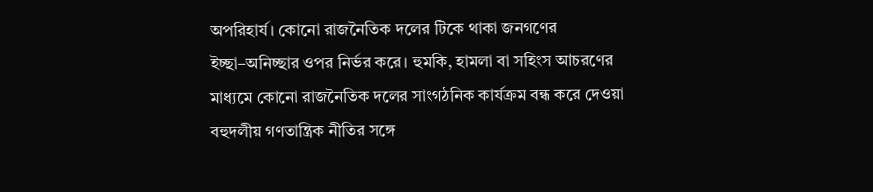অপরিহার্য। কোনো রাজনৈতিক দলের টিকে থাকা জনগণের ইচ্ছা–অনিচ্ছার ওপর নির্ভর করে। হুমকি, হামলা বা সহিংস আচরণের মাধ্যমে কোনো রাজনৈতিক দলের সাংগঠনিক কার্যক্রম বন্ধ করে দেওয়া বহুদলীয় গণতান্ত্রিক নীতির সঙ্গে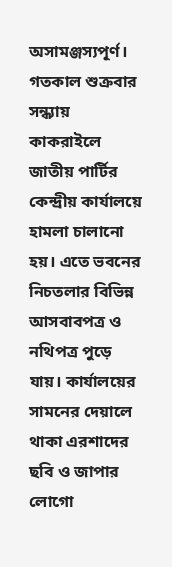অসামঞ্জস্যপূর্ণ।
গতকাল শুক্রবার সন্ধ্যায় কাকরাইলে জাতীয় পার্টির কেন্দ্রীয় কার্যালয়ে হামলা চালানো হয়। এতে ভবনের নিচতলার বিভিন্ন আসবাবপত্র ও নথিপত্র পুড়ে যায়। কার্যালয়ের সামনের দেয়ালে থাকা এরশাদের ছবি ও জাপার লোগো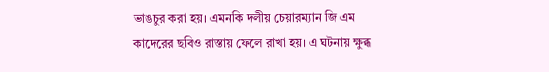ভাঙচুর করা হয়। এমনকি দলীয় চেয়ারম্যান জি এম কাদেরের ছবিও রাস্তায় ফেলে রাখা হয়। এ ঘটনায় ক্ষুব্ধ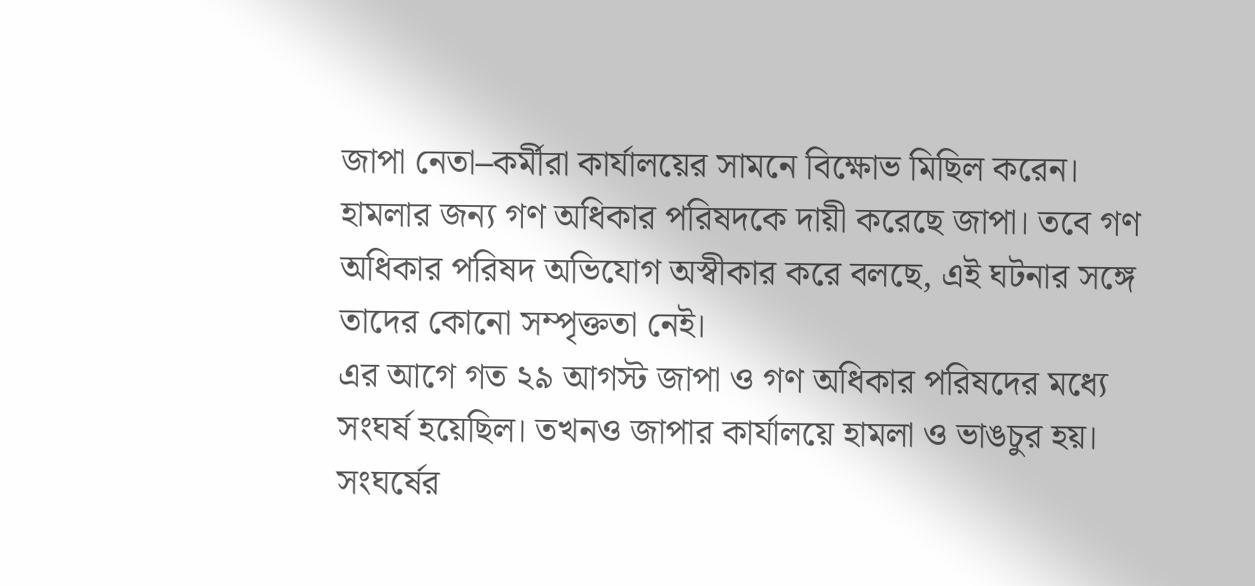জাপা নেতা–কর্মীরা কার্যালয়ের সামনে বিক্ষোভ মিছিল করেন।
হামলার জন্য গণ অধিকার পরিষদকে দায়ী করেছে জাপা। তবে গণ অধিকার পরিষদ অভিযোগ অস্বীকার করে বলছে, এই ঘটনার সঙ্গে তাদের কোনো সম্পৃক্ততা নেই।
এর আগে গত ২৯ আগস্ট জাপা ও গণ অধিকার পরিষদের মধ্যে সংঘর্ষ হয়েছিল। তখনও জাপার কার্যালয়ে হামলা ও ভাঙচুর হয়। সংঘর্ষের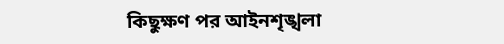কিছুক্ষণ পর আইনশৃঙ্খলা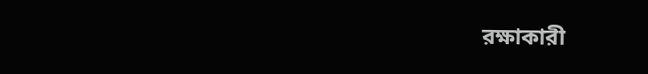রক্ষাকারী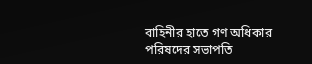বাহিনীর হাতে গণ অধিকার পরিষদের সভাপতি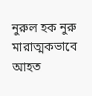নুরুল হক নুরু মারাত্মকভাবে আহত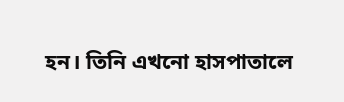হন। তিনি এখনো হাসপাতালে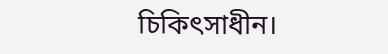চিকিৎসাধীন।